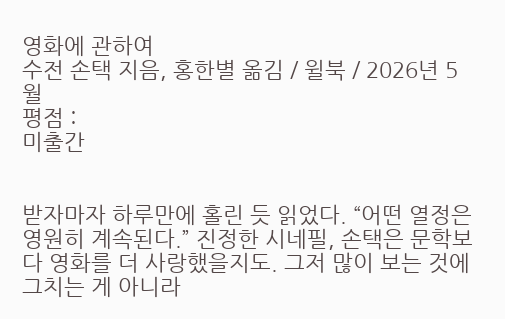영화에 관하여
수전 손택 지음, 홍한별 옮김 / 윌북 / 2026년 5월
평점 :
미출간


받자마자 하루만에 홀린 듯 읽었다. “어떤 열정은 영원히 계속된다.” 진정한 시네필, 손택은 문학보다 영화를 더 사랑했을지도. 그저 많이 보는 것에 그치는 게 아니라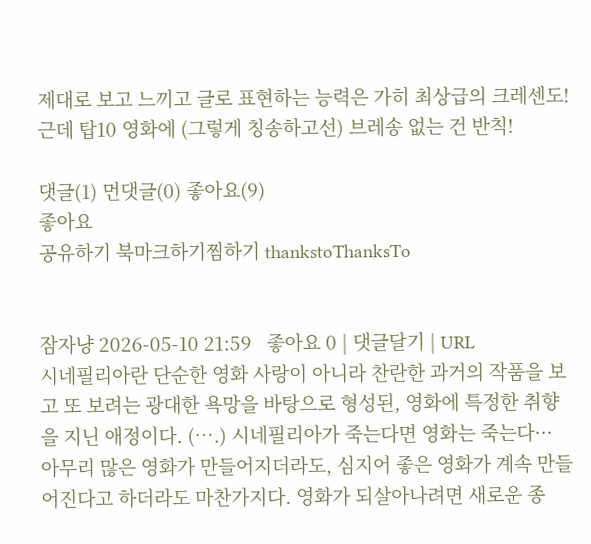제대로 보고 느끼고 글로 표현하는 능력은 가히 최상급의 크레센도! 근데 탑10 영화에 (그렇게 칭송하고선) 브레송 없는 건 반칙!

댓글(1) 먼댓글(0) 좋아요(9)
좋아요
공유하기 북마크하기찜하기 thankstoThanksTo


잠자냥 2026-05-10 21:59   좋아요 0 | 댓글달기 | URL
시네필리아란 단순한 영화 사랑이 아니라 찬란한 과거의 작품을 보고 또 보려는 광대한 욕망을 바탕으로 형성된, 영화에 특정한 취향을 지닌 애정이다. (….) 시네필리아가 죽는다면 영화는 죽는다··· 아무리 많은 영화가 만들어지더라도, 심지어 좋은 영화가 계속 만들어진다고 하더라도 마찬가지다. 영화가 되살아나려면 새로운 종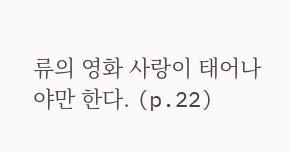류의 영화 사랑이 태어나야만 한다. (p.22)